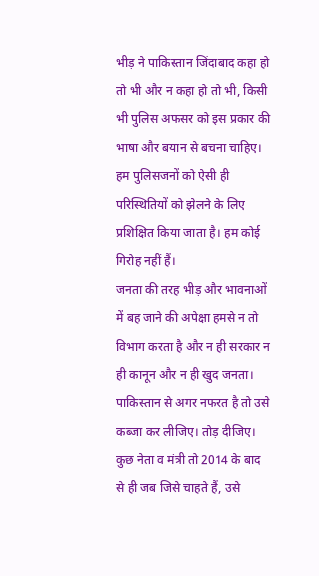भीड़ ने पाकिस्तान जिंदाबाद कहा हो तो भी और न कहा हो तो भी, किसी भी पुलिस अफसर को इस प्रकार की भाषा और बयान से बचना चाहिए। हम पुलिसजनों को ऐसी ही परिस्थितियों को झेलने के लिए प्रशिक्षित किया जाता है। हम कोई गिरोह नहीं हैं।
जनता की तरह भीड़ और भावनाओं में बह जाने की अपेक्षा हमसे न तो विभाग करता है और न ही सरकार न ही कानून और न ही खुद जनता। पाकिस्तान से अगर नफरत है तो उसे कब्जा कर लीजिए। तोड़ दीजिए। कुछ नेता व मंत्री तो 2014 के बाद से ही जब जिसे चाहते हैं, उसे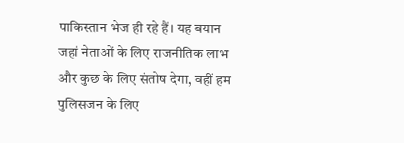पाकिस्तान भेज ही रहे हैं। यह बयान जहां नेताओं के लिए राजनीतिक लाभ और कुछ के लिए संतोष देगा, वहीं हम पुलिसजन के लिए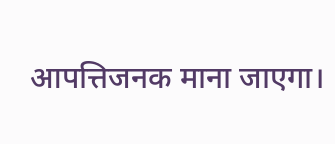आपत्तिजनक माना जाएगा।